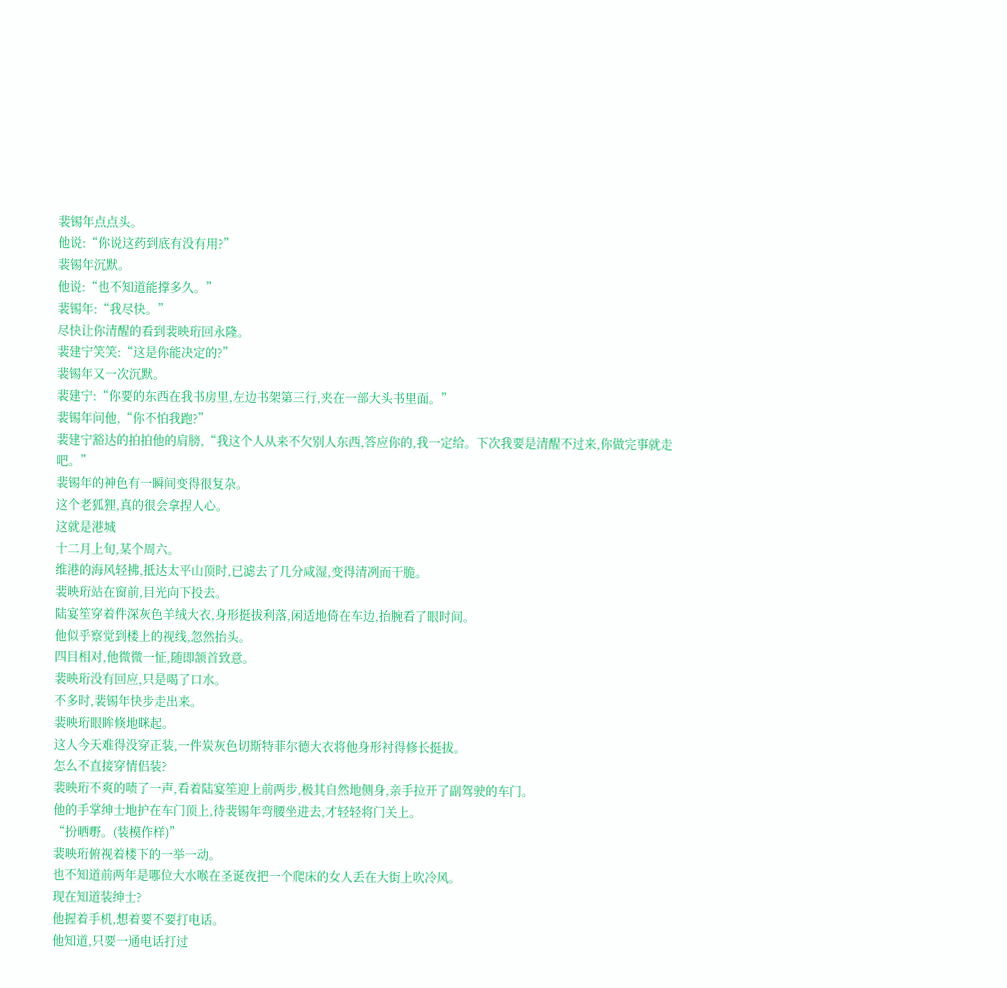裴锡年点点头。
他说:“你说这药到底有没有用?”
裴锡年沉默。
他说:“也不知道能撑多久。”
裴锡年:“我尽快。”
尽快让你清醒的看到裴映珩回永隆。
裴建宁笑笑:“这是你能决定的?”
裴锡年又一次沉默。
裴建宁:“你要的东西在我书房里,左边书架第三行,夹在一部大头书里面。”
裴锡年问他,“你不怕我跑?”
裴建宁豁达的拍拍他的肩膀,“我这个人从来不欠别人东西,答应你的,我一定给。下次我要是清醒不过来,你做完事就走吧。”
裴锡年的神色有一瞬间变得很复杂。
这个老狐狸,真的很会拿捏人心。
这就是港城
十二月上旬,某个周六。
维港的海风轻拂,抵达太平山顶时,已滤去了几分咸湿,变得清冽而干脆。
裴映珩站在窗前,目光向下投去。
陆宴笙穿着件深灰色羊绒大衣,身形挺拔利落,闲适地倚在车边,抬腕看了眼时间。
他似乎察觉到楼上的视线,忽然抬头。
四目相对,他微微一怔,随即颔首致意。
裴映珩没有回应,只是喝了口水。
不多时,裴锡年快步走出来。
裴映珩眼眸倏地眯起。
这人今天难得没穿正装,一件炭灰色切斯特菲尔德大衣将他身形衬得修长挺拔。
怎么不直接穿情侣装?
裴映珩不爽的啧了一声,看着陆宴笙迎上前两步,极其自然地侧身,亲手拉开了副驾驶的车门。
他的手掌绅士地护在车门顶上,待裴锡年弯腰坐进去,才轻轻将门关上。
“扮晒嘢。(装模作样)”
裴映珩俯视着楼下的一举一动。
也不知道前两年是哪位大水喉在圣诞夜把一个爬床的女人丢在大街上吹冷风。
现在知道装绅士?
他握着手机,想着要不要打电话。
他知道,只要一通电话打过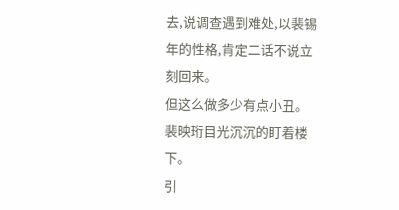去,说调查遇到难处,以裴锡年的性格,肯定二话不说立刻回来。
但这么做多少有点小丑。
裴映珩目光沉沉的盯着楼下。
引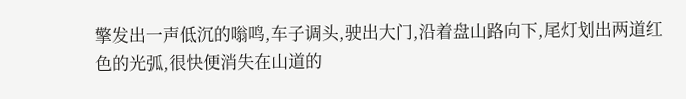擎发出一声低沉的嗡鸣,车子调头,驶出大门,沿着盘山路向下,尾灯划出两道红色的光弧,很快便消失在山道的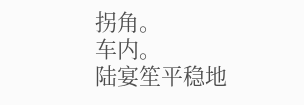拐角。
车内。
陆宴笙平稳地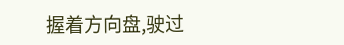握着方向盘,驶过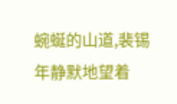蜿蜒的山道,裴锡年静默地望着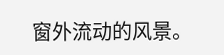窗外流动的风景。